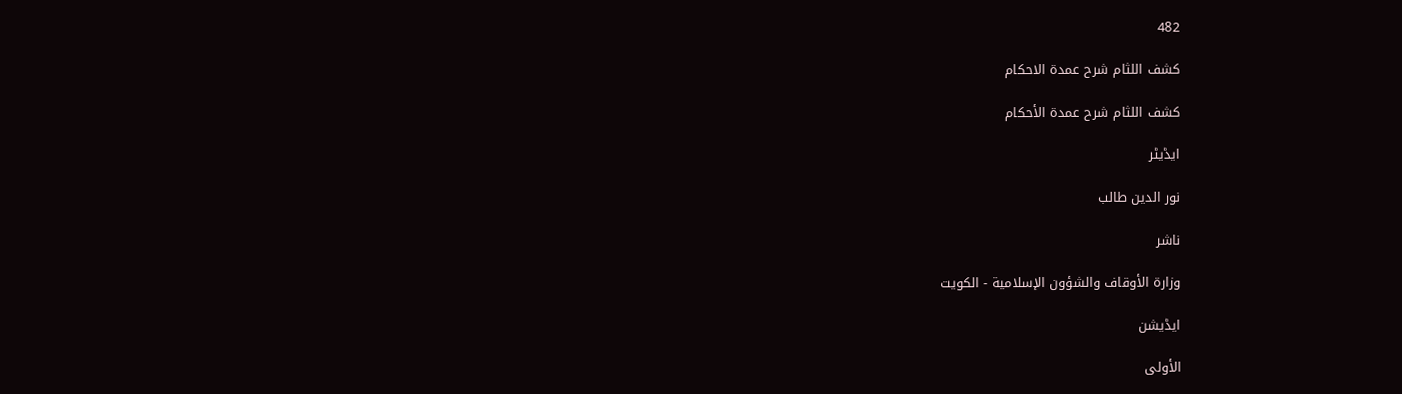482

کشف اللثام شرح عمدۃ الاحکام

كشف اللثام شرح عمدة الأحكام

ایڈیٹر

نور الدين طالب

ناشر

وزارة الأوقاف والشؤون الإسلامية - الكويت

ایڈیشن

الأولى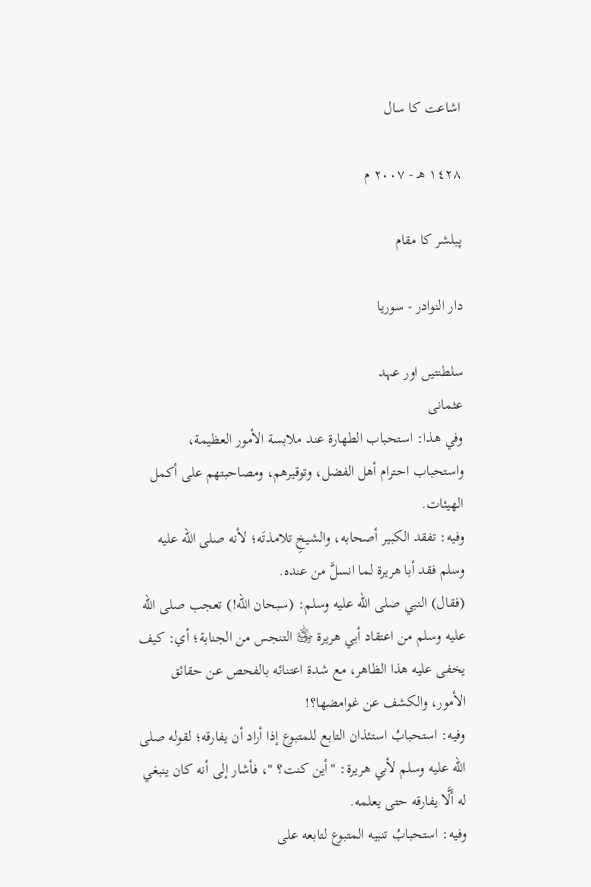اشاعت کا سال

١٤٢٨ هـ - ٢٠٠٧ م

پبلشر کا مقام

دار النوادر - سوريا

سلطنتیں اور عہد
عثمانی
وفي هذا: استحباب الطهارة عند ملابسة الأمور العظيمة، واستحباب احترام أهل الفضل، وتوقيرهم، ومصاحبتهم على أكمل الهيئات.
وفيه: تفقد الكبير أصحابه، والشيخِ تلامذتَه؛ لأنه صلى الله عليه وسلم فقد أبا هريرة لما انسلَّ من عنده.
(فقال) النبي صلى الله عليه وسلم: (سبحان الله!) تعجب صلى الله عليه وسلم من اعتقاد أبي هريرة ﵁ التنجس من الجنابة؛ أي: كيف يخفى عليه هذا الظاهر، مع شدة اعتنائه بالفحص عن حقائق الأمور، والكشف عن غوامضها؟!
وفيه: استحبابُ استئذان التابع للمتبوع إذا أراد أن يفارقه؛ لقوله صلى الله عليه وسلم لأبي هريرة: "أين كنت؟ "، فأشار إلى أنه كان ينبغي له أَلَّا يفارقه حتى يعلمه.
وفيه: استحبابُ تنبيه المتبوع لتابعه على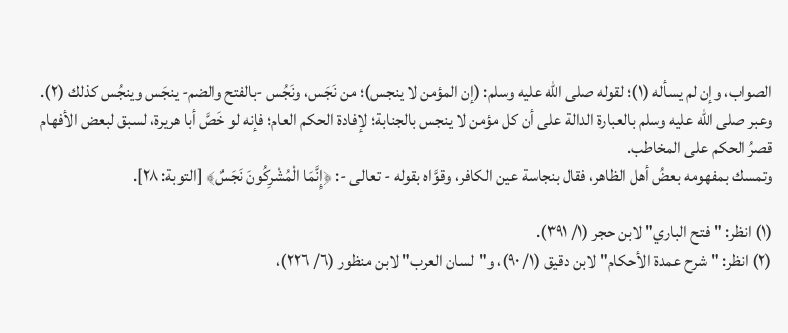الصواب، وإن لم يسأله (١)؛ لقوله صلى الله عليه وسلم: (إن المؤمن لا ينجس)؛ من نَجَس، ونَجُس -بالفتح والضم- ينجَس وينجُس كذلك (٢).
وعبر صلى الله عليه وسلم بالعبارة الدالة على أن كل مؤمن لا ينجس بالجنابة؛ لإفادة الحكم العام؛ فإنه لو خَصَّ أبا هريرة، لسبق لبعض الأفهام قصرُ الحكم على المخاطب.
وتمسك بمفهومه بعضُ أهل الظاهر، فقال بنجاسة عين الكافر، وقوَّاه بقوله - تعالى -: ﴿إِنَّمَا الْمُشْرِكُونَ نَجَسٌ﴾ [التوبة: ٢٨].

(١) انظر: "فتح الباري" لابن حجر (١/ ٣٩١).
(٢) انظر: "شرح عمدة الأحكام" لابن دقيق (١/ ٩٠)، و"لسان العرب" لابن منظور (٦/ ٢٢٦)،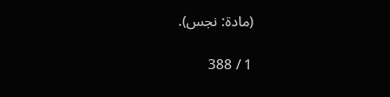(مادة: نجس).

1 / 388